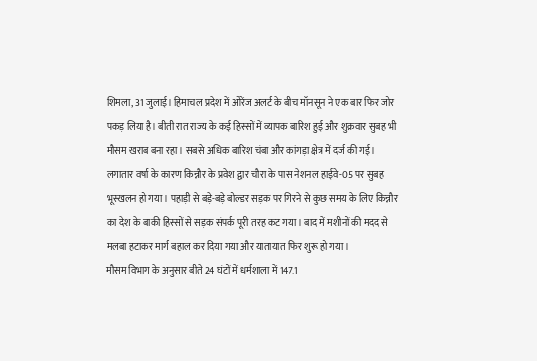शिमला, 31 जुलाई। हिमाचल प्रदेश में ओरेंज अलर्ट के बीच मॉनसून ने एक बार फिर जोर पकड़ लिया है। बीती रात राज्य के कई हिस्सों में व्यापक बारिश हुई और शुक्रवार सुबह भी मौसम खराब बना रहा। सबसे अधिक बारिश चंबा और कांगड़ा क्षेत्र में दर्ज की गई। लगातार वर्षा के कारण किन्नौर के प्रवेश द्वार चौरा के पास नेशनल हाईवे-05 पर सुबह भूस्खलन हो गया। पहाड़ी से बड़े-बड़े बोल्डर सड़क पर गिरने से कुछ समय के लिए किन्नौर का देश के बाकी हिस्सों से सड़क संपर्क पूरी तरह कट गया। बाद में मशीनों की मदद से मलबा हटाकर मार्ग बहाल कर दिया गया और यातायात फिर शुरू हो गया।
मौसम विभाग के अनुसार बीते 24 घंटों में धर्मशाला में 147.1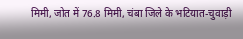मिमी, जोत में 76.8 मिमी, चंबा जिले के भटियात-चुवाड़ी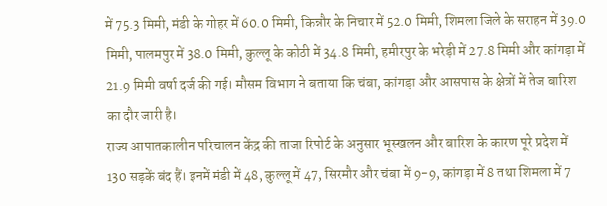में 75.3 मिमी, मंडी के गोहर में 60.0 मिमी, किन्नौर के निचार में 52.0 मिमी, शिमला जिले के सराहन में 39.0 मिमी, पालमपुर में 38.0 मिमी, कुल्लू के कोठी में 34.8 मिमी, हमीरपुर के भरेड़ी में 27.8 मिमी और कांगड़ा में 21.9 मिमी वर्षा दर्ज की गई। मौसम विभाग ने बताया कि चंबा, कांगड़ा और आसपास के क्षेत्रों में तेज बारिश का दौर जारी है।
राज्य आपातकालीन परिचालन केंद्र की ताजा रिपोर्ट के अनुसार भूस्खलन और बारिश के कारण पूरे प्रदेश में 130 सड़कें बंद हैं। इनमें मंडी में 48, कुल्लू में 47, सिरमौर और चंबा में 9-9, कांगड़ा में 8 तथा शिमला में 7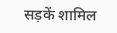सड़कें शामिल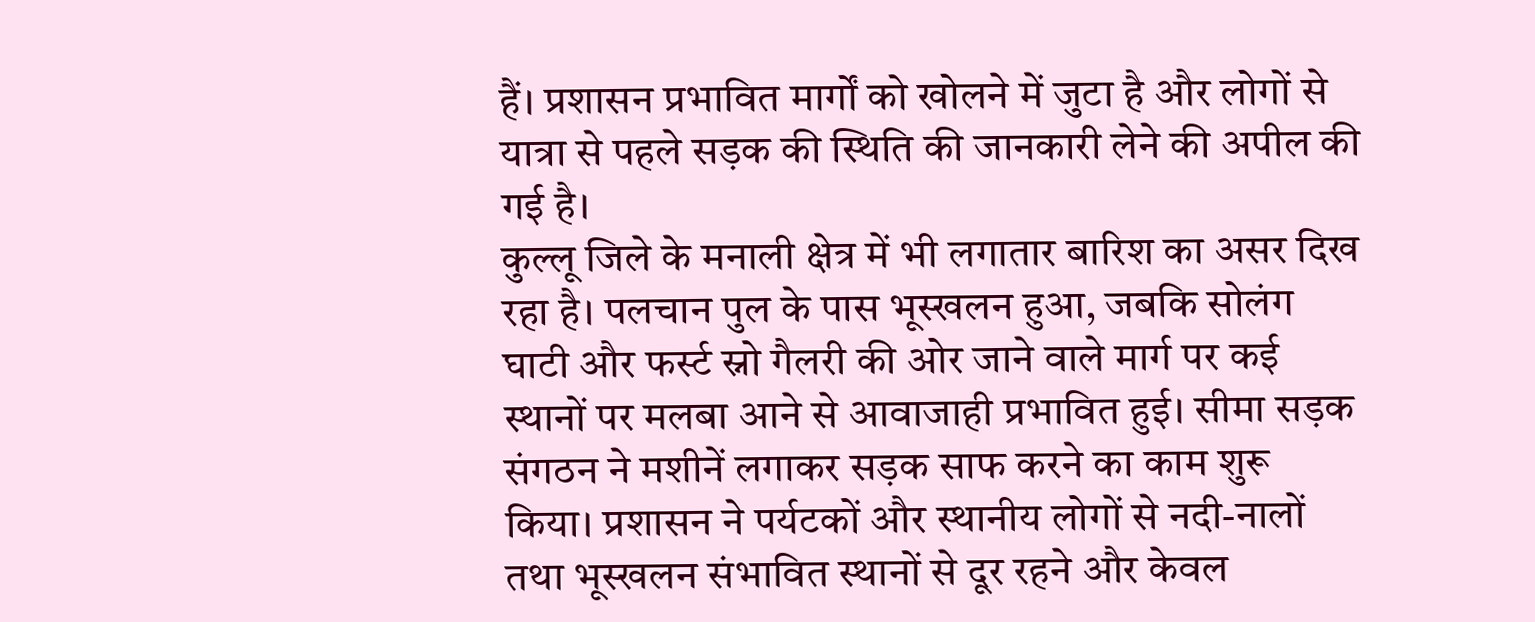हैं। प्रशासन प्रभावित मार्गों को खोलने में जुटा है और लोगों से यात्रा से पहले सड़क की स्थिति की जानकारी लेने की अपील की गई है।
कुल्लू जिले के मनाली क्षेत्र में भी लगातार बारिश का असर दिख रहा है। पलचान पुल के पास भूस्खलन हुआ, जबकि सोलंग घाटी और फर्स्ट स्नो गैलरी की ओर जाने वाले मार्ग पर कई स्थानों पर मलबा आने से आवाजाही प्रभावित हुई। सीमा सड़क संगठन ने मशीनें लगाकर सड़क साफ करने का काम शुरू किया। प्रशासन ने पर्यटकों और स्थानीय लोगों से नदी-नालों तथा भूस्खलन संभावित स्थानों से दूर रहने और केवल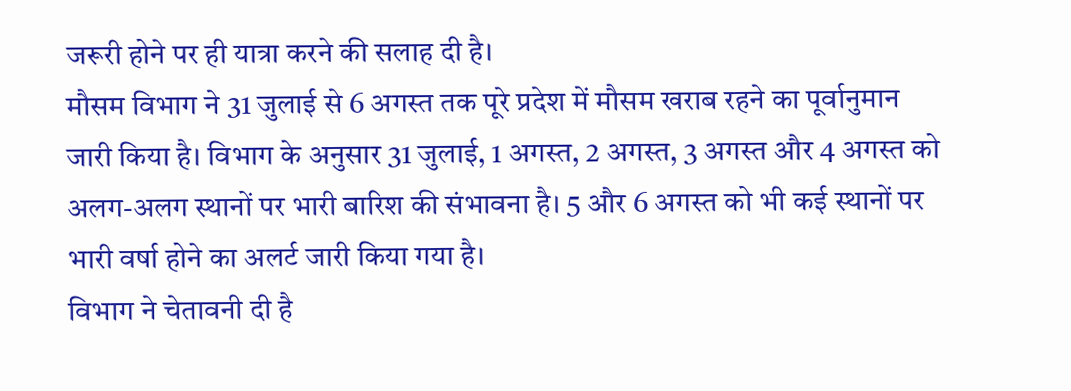जरूरी होने पर ही यात्रा करने की सलाह दी है।
मौसम विभाग ने 31 जुलाई से 6 अगस्त तक पूरे प्रदेश में मौसम खराब रहने का पूर्वानुमान जारी किया है। विभाग के अनुसार 31 जुलाई, 1 अगस्त, 2 अगस्त, 3 अगस्त और 4 अगस्त को अलग-अलग स्थानों पर भारी बारिश की संभावना है। 5 और 6 अगस्त को भी कई स्थानों पर भारी वर्षा होने का अलर्ट जारी किया गया है।
विभाग ने चेतावनी दी है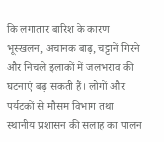कि लगातार बारिश के कारण भूस्खलन, अचानक बाढ़, चट्टानें गिरने और निचले इलाकों में जलभराव की घटनाएं बढ़ सकती हैं। लोगों और पर्यटकों से मौसम विभाग तथा स्थानीय प्रशासन की सलाह का पालन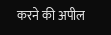करने की अपील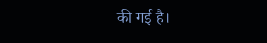की गई है।